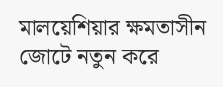মালয়েশিয়ার ক্ষমতাসীন জোটে নতুন করে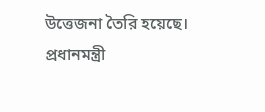উত্তেজনা তৈরি হয়েছে। প্রধানমন্ত্রী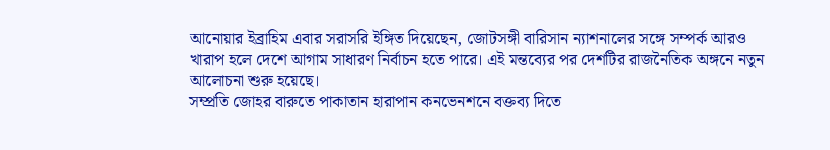আনোয়ার ইব্রাহিম এবার সরাসরি ইঙ্গিত দিয়েছেন, জোটসঙ্গী বারিসান ন্যাশনালের সঙ্গে সম্পর্ক আরও খারাপ হলে দেশে আগাম সাধারণ নির্বাচন হতে পারে। এই মন্তব্যের পর দেশটির রাজনৈতিক অঙ্গনে নতুন আলোচনা শুরু হয়েছে।
সম্প্রতি জোহর বারুতে পাকাতান হারাপান কনভেনশনে বক্তব্য দিতে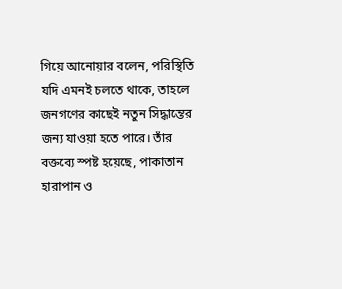গিয়ে আনোয়ার বলেন, পরিস্থিতি যদি এমনই চলতে থাকে, তাহলে জনগণের কাছেই নতুন সিদ্ধান্তের জন্য যাওয়া হতে পারে। তাঁর বক্তব্যে স্পষ্ট হয়েছে, পাকাতান হারাপান ও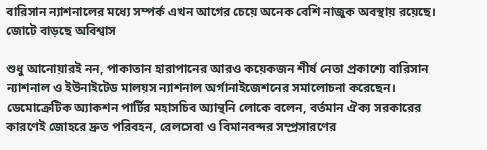বারিসান ন্যাশনালের মধ্যে সম্পর্ক এখন আগের চেয়ে অনেক বেশি নাজুক অবস্থায় রয়েছে।
জোটে বাড়ছে অবিশ্বাস

শুধু আনোয়ারই নন, পাকাতান হারাপানের আরও কয়েকজন শীর্ষ নেতা প্রকাশ্যে বারিসান ন্যাশনাল ও ইউনাইটেড মালয়স ন্যাশনাল অর্গানাইজেশনের সমালোচনা করেছেন। ডেমোক্রেটিক অ্যাকশন পার্টির মহাসচিব অ্যান্থনি লোকে বলেন, বর্তমান ঐক্য সরকারের কারণেই জোহরে দ্রুত পরিবহন, রেলসেবা ও বিমানবন্দর সম্প্রসারণের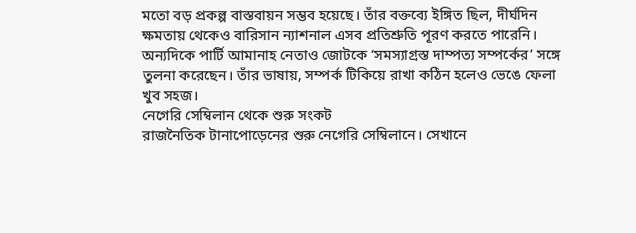মতো বড় প্রকল্প বাস্তবায়ন সম্ভব হয়েছে। তাঁর বক্তব্যে ইঙ্গিত ছিল, দীর্ঘদিন ক্ষমতায় থেকেও বারিসান ন্যাশনাল এসব প্রতিশ্রুতি পূরণ করতে পারেনি।
অন্যদিকে পার্টি আমানাহ নেতাও জোটকে ‘সমস্যাগ্রস্ত দাম্পত্য সম্পর্কের’ সঙ্গে তুলনা করেছেন। তাঁর ভাষায়, সম্পর্ক টিকিয়ে রাখা কঠিন হলেও ভেঙে ফেলা খুব সহজ।
নেগেরি সেম্বিলান থেকে শুরু সংকট
রাজনৈতিক টানাপোড়েনের শুরু নেগেরি সেম্বিলানে। সেখানে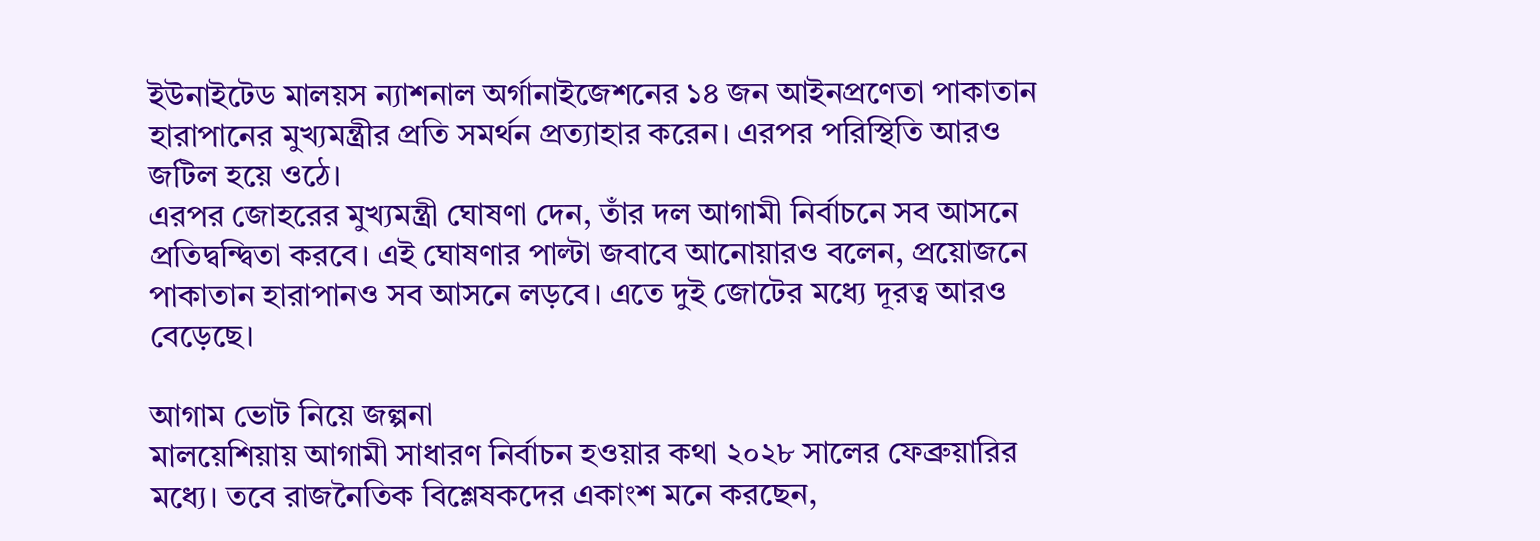ইউনাইটেড মালয়স ন্যাশনাল অর্গানাইজেশনের ১৪ জন আইনপ্রণেতা পাকাতান হারাপানের মুখ্যমন্ত্রীর প্রতি সমর্থন প্রত্যাহার করেন। এরপর পরিস্থিতি আরও জটিল হয়ে ওঠে।
এরপর জোহরের মুখ্যমন্ত্রী ঘোষণা দেন, তাঁর দল আগামী নির্বাচনে সব আসনে প্রতিদ্বন্দ্বিতা করবে। এই ঘোষণার পাল্টা জবাবে আনোয়ারও বলেন, প্রয়োজনে পাকাতান হারাপানও সব আসনে লড়বে। এতে দুই জোটের মধ্যে দূরত্ব আরও বেড়েছে।

আগাম ভোট নিয়ে জল্পনা
মালয়েশিয়ায় আগামী সাধারণ নির্বাচন হওয়ার কথা ২০২৮ সালের ফেব্রুয়ারির মধ্যে। তবে রাজনৈতিক বিশ্লেষকদের একাংশ মনে করছেন,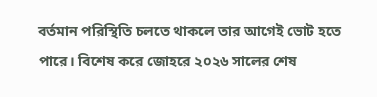বর্তমান পরিস্থিতি চলতে থাকলে তার আগেই ভোট হতে পারে। বিশেষ করে জোহরে ২০২৬ সালের শেষ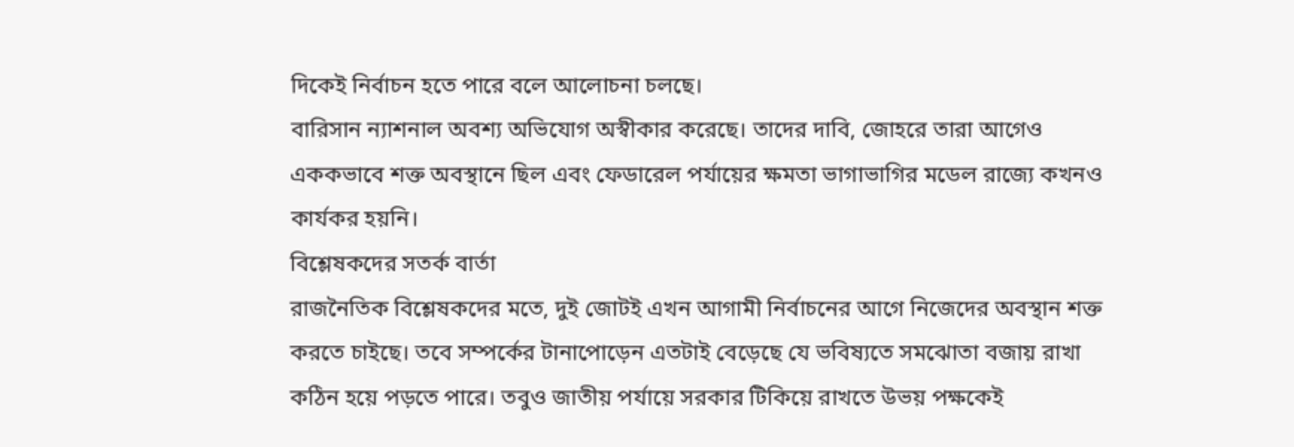দিকেই নির্বাচন হতে পারে বলে আলোচনা চলছে।
বারিসান ন্যাশনাল অবশ্য অভিযোগ অস্বীকার করেছে। তাদের দাবি, জোহরে তারা আগেও এককভাবে শক্ত অবস্থানে ছিল এবং ফেডারেল পর্যায়ের ক্ষমতা ভাগাভাগির মডেল রাজ্যে কখনও কার্যকর হয়নি।
বিশ্লেষকদের সতর্ক বার্তা
রাজনৈতিক বিশ্লেষকদের মতে, দুই জোটই এখন আগামী নির্বাচনের আগে নিজেদের অবস্থান শক্ত করতে চাইছে। তবে সম্পর্কের টানাপোড়েন এতটাই বেড়েছে যে ভবিষ্যতে সমঝোতা বজায় রাখা কঠিন হয়ে পড়তে পারে। তবুও জাতীয় পর্যায়ে সরকার টিকিয়ে রাখতে উভয় পক্ষকেই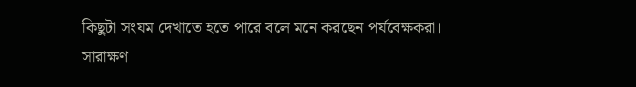কিছুটা সংযম দেখাতে হতে পারে বলে মনে করছেন পর্যবেক্ষকরা।
সারাক্ষণ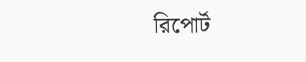রিপোর্ট